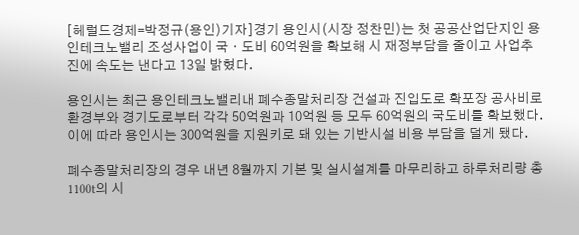[헤럴드경제=박정규(용인)기자]경기 용인시(시장 정찬민)는 첫 공공산업단지인 용인테크노밸리 조성사업이 국ㆍ도비 60억원을 확보해 시 재정부담을 줄이고 사업추진에 속도는 낸다고 13일 밝혔다.

용인시는 최근 용인테크노밸리내 폐수종말처리장 건설과 진입도로 확포장 공사비로 환경부와 경기도로부터 각각 50억원과 10억원 등 모두 60억원의 국도비를 확보했다. 이에 따라 용인시는 300억원을 지원키로 돼 있는 기반시설 비용 부담을 덜게 됐다.

폐수종말처리장의 경우 내년 8월까지 기본 및 실시설계를 마무리하고 하루처리량 총 1100t의 시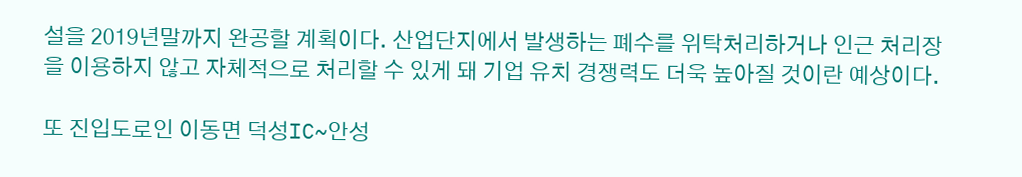설을 2019년말까지 완공할 계획이다. 산업단지에서 발생하는 폐수를 위탁처리하거나 인근 처리장을 이용하지 않고 자체적으로 처리할 수 있게 돼 기업 유치 경쟁력도 더욱 높아질 것이란 예상이다.

또 진입도로인 이동면 덕성IC~안성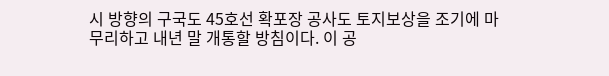시 방향의 구국도 45호선 확포장 공사도 토지보상을 조기에 마무리하고 내년 말 개통할 방침이다. 이 공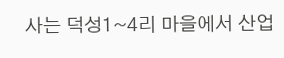사는 덕성1~4리 마을에서 산업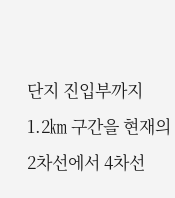단지 진입부까지 1.2㎞ 구간을 현재의 2차선에서 4차선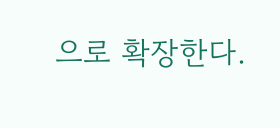으로 확장한다.